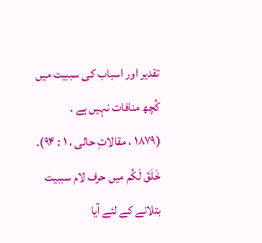تقدیر اور اسباب کی سببیت میں کُچھ منافات نہیں ہے .
(۱۸۷۹ ، مقالاتِ حالی ، ۱ : ۹۴).
خَلَقَ لَکُم میں حرف لام سببیت بتلانے کے لئے آیا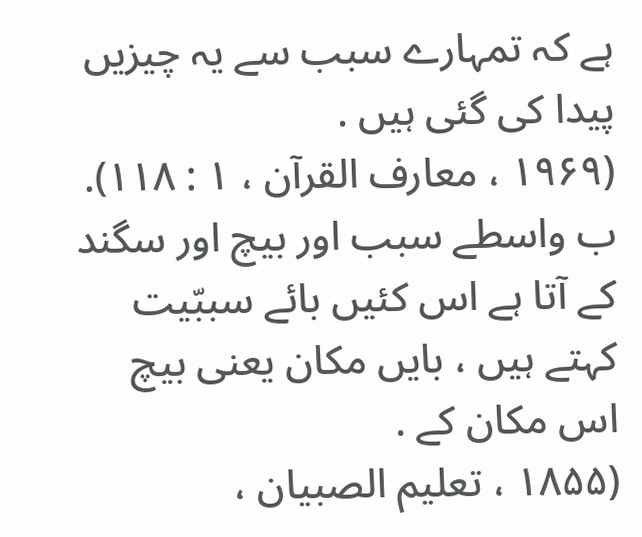ہے کہ تمہارے سبب سے یہ چیزیں پیدا کی گئی ہیں .
(۱۹۶۹ ، معارف القرآن ، ۱ : ۱۱۸).
ب واسطے سبب اور بیچ اور سگند کے آتا ہے اس کئیں بائے سببّیت کہتے ہیں ، بایں مکان یعنی بیچ اس مکان کے .
(۱۸۵۵ ، تعلیم الصبیان ،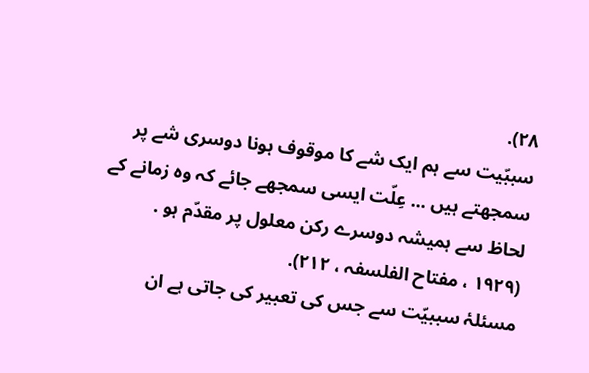۲۸).
سببّیت سے ہم ایک شے کا موقوف ہونا دوسری شے پر سمجھتے ہیں ... عِلّت ایسی سمجھے جائے کہ وہ زمانے کے لحاظ سے ہمیشہ دوسرے رکن معلول پر مقدّم ہو .
(۱۹۲۹ ، مفتاح الفلسفہ ، ۲۱۲).
مسئلۂ سببیّت سے جس کی تعبیر کی جاتی ہے ان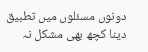دونوں مسئلوں میں تطبیق دینا کچھ بھی مشکل نہ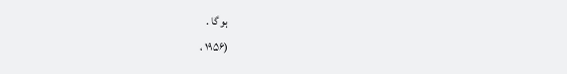ہو گا .
(۱۹۵۶ ،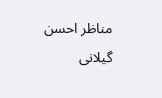مناظر احسن گیلانی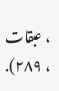، عبقات ، ۲۸۹).